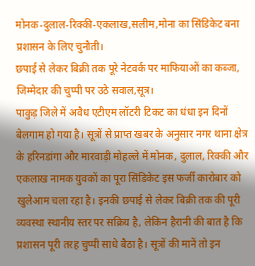मोनक-दुलाल-रिक्की-एकलाख,सलीम,मोना का सिंडिकेट बना प्रशासन के लिए चुनौती।
छपाई से लेकर बिक्री तक पूरे नेटवर्क पर माफियाओं का कब्जा, जिम्मेदार की चुप्पी पर उठे सवाल,सूत्र।
पाकुड़ जिले में अवैध एटीएम लॉटरी टिकट का धंधा इन दिनों बेलगाम हो गया है। सूत्रों से प्राप्त खबर के अनुसार नगर थाना क्षेत्र के हरिनडांगा और मारवाड़ी मोहल्ले में मोनक, दुलाल, रिक्की और एकलाख नामक युवकों का पूरा सिंडिकेट इस फर्जी कारोबार को खुलेआम चला रहा है। इनकी छपाई से लेकर बिक्री तक की पूरी व्यवस्था स्थानीय स्तर पर सक्रिय है, लेकिन हैरानी की बात है कि प्रशासन पूरी तरह चुप्पी साधे बैठा है। सूत्रों की मानें तो इन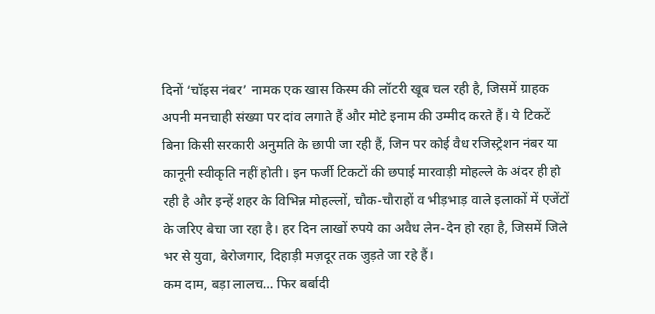दिनों ‘चॉइस नंबर’ नामक एक खास किस्म की लॉटरी खूब चल रही है, जिसमें ग्राहक अपनी मनचाही संख्या पर दांव लगाते हैं और मोटे इनाम की उम्मीद करते हैं। ये टिकटें बिना किसी सरकारी अनुमति के छापी जा रही हैं, जिन पर कोई वैध रजिस्ट्रेशन नंबर या कानूनी स्वीकृति नहीं होती। इन फर्जी टिकटों की छपाई मारवाड़ी मोहल्ले के अंदर ही हो रही है और इन्हें शहर के विभिन्न मोहल्लों, चौक-चौराहों व भीड़भाड़ वाले इलाकों में एजेंटों के जरिए बेचा जा रहा है। हर दिन लाखों रुपये का अवैध लेन-देन हो रहा है, जिसमें जिले भर से युवा, बेरोजगार, दिहाड़ी मज़दूर तक जुड़ते जा रहे हैं।
कम दाम, बड़ा लालच… फिर बर्बादी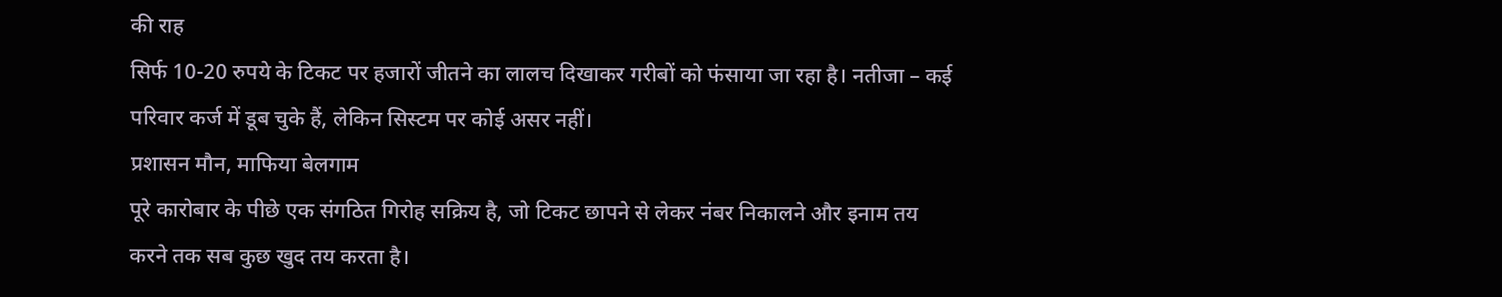की राह
सिर्फ 10-20 रुपये के टिकट पर हजारों जीतने का लालच दिखाकर गरीबों को फंसाया जा रहा है। नतीजा – कई परिवार कर्ज में डूब चुके हैं, लेकिन सिस्टम पर कोई असर नहीं।
प्रशासन मौन, माफिया बेलगाम
पूरे कारोबार के पीछे एक संगठित गिरोह सक्रिय है, जो टिकट छापने से लेकर नंबर निकालने और इनाम तय करने तक सब कुछ खुद तय करता है।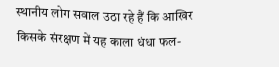स्थानीय लोग सवाल उठा रहे हैं कि आखिर किसके संरक्षण में यह काला धंधा फल-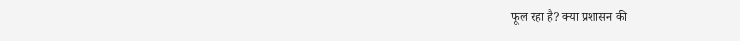फूल रहा है? क्या प्रशासन की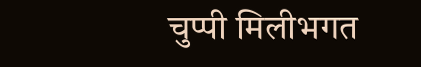चुप्पी मिलीभगत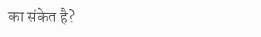का संकेत है?